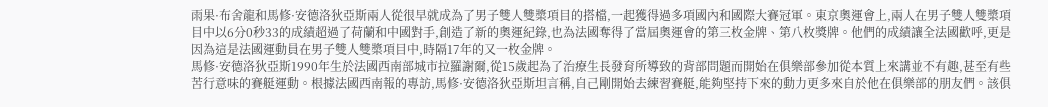雨果·布舍龍和馬修·安德洛狄亞斯兩人從很早就成為了男子雙人雙槳項目的搭檔,一起獲得過多項國內和國際大賽冠軍。東京奧運會上,兩人在男子雙人雙槳項目中以6分0秒33的成績超過了荷蘭和中國對手,創造了新的奧運紀錄,也為法國奪得了當屆奧運會的第三枚金牌、第八枚獎牌。他們的成績讓全法國歡呼,更是因為這是法國運動員在男子雙人雙槳項目中,時隔17年的又一枚金牌。
馬修·安德洛狄亞斯1990年生於法國西南部城市拉羅謝爾,從15歲起為了治療生長發育所導致的背部問題而開始在俱樂部參加從本質上來講並不有趣,甚至有些苦行意味的賽艇運動。根據法國西南報的專訪,馬修·安德洛狄亞斯坦言稱,自己剛開始去練習賽艇,能夠堅持下來的動力更多來自於他在俱樂部的朋友們。該俱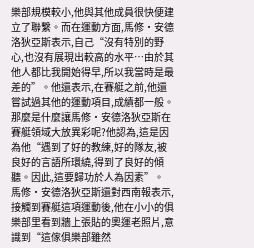樂部規模較小,他與其他成員很快便建立了聯繫。而在運動方面,馬修·安德洛狄亞斯表示,自己“沒有特別的野心,也沒有展現出較高的水平…由於其他人都比我開始得早,所以我當時是最差的”。他還表示,在賽艇之前,他還嘗試過其他的運動項目,成績都一般。那麼是什麼讓馬修·安德洛狄亞斯在賽艇領域大放異彩呢?他認為,這是因為他“遇到了好的教練,好的隊友,被良好的言語所環繞,得到了良好的傾聽。因此,這要歸功於人為因素”。
馬修·安德洛狄亞斯還對西南報表示,接觸到賽艇這項運動後,他在小小的俱樂部里看到牆上張貼的奧運老照片,意識到“這傢俱樂部雖然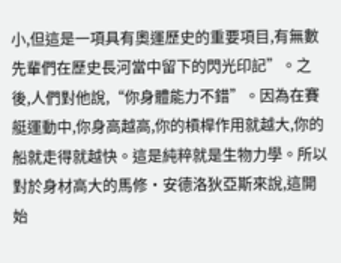小,但這是一項具有奧運歷史的重要項目,有無數先輩們在歷史長河當中留下的閃光印記”。之後,人們對他說,“你身體能力不錯”。因為在賽艇運動中,你身高越高,你的槓桿作用就越大,你的船就走得就越快。這是純粹就是生物力學。所以對於身材高大的馬修·安德洛狄亞斯來說,這開始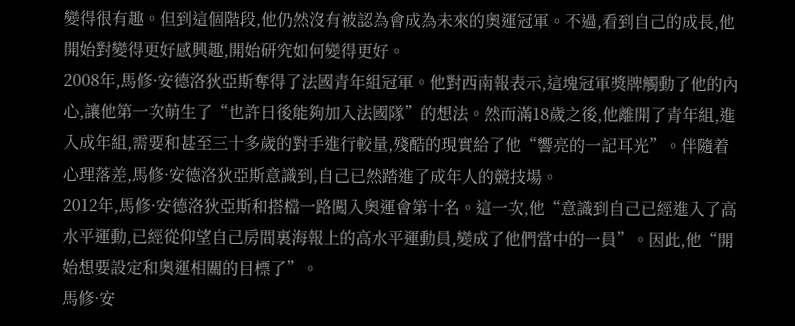變得很有趣。但到這個階段,他仍然沒有被認為會成為未來的奧運冠軍。不過,看到自己的成長,他開始對變得更好感興趣,開始研究如何變得更好。
2008年,馬修·安德洛狄亞斯奪得了法國青年組冠軍。他對西南報表示,這塊冠軍獎牌觸動了他的內心,讓他第一次萌生了“也許日後能夠加入法國隊”的想法。然而滿18歲之後,他離開了青年組,進入成年組,需要和甚至三十多歲的對手進行較量,殘酷的現實給了他“響亮的一記耳光”。伴隨着心理落差,馬修·安德洛狄亞斯意識到,自己已然踏進了成年人的競技場。
2012年,馬修·安德洛狄亞斯和搭檔一路闖入奧運會第十名。這一次,他“意識到自己已經進入了高水平運動,已經從仰望自己房間裏海報上的高水平運動員,變成了他們當中的一員”。因此,他“開始想要設定和奧運相關的目標了”。
馬修·安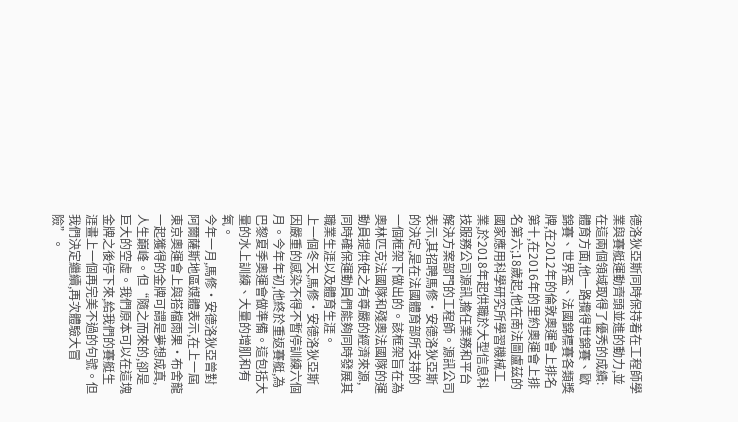德洛狄亞斯同時保持着在工程師學業與賽艇運動齊頭並進的動力,並在這兩個領域取得了優秀的成績:體育方面,他一路攬得世錦賽、歐錦賽、世界盃、法國錦標賽各類獎牌,在2012年的倫敦奧運會上排名第十,在2016年的里約奧運會上排名第六;18歲起,他在南法圖盧茲的國家應用科學研究所學習機械工業,於2018年起供職於大型信息科技服務公司源訊,擔任業務和平台解決方案部門的工程師。源訊公司表示,其招聘馬修·安德洛狄亞斯的決定,是在法國體育部所支持的一個框架下做出的。該框架旨在為奧林匹克法國隊和殘奧法國隊的運動員提供使之有尊嚴的經濟來源,同時確保運動員們能夠同時發展其職業生涯以及體育生涯。
上一個冬天,馬修·安德洛狄亞斯因嚴重的感染不得不暫停訓練六個月。今年年初,他終於重返賽艇,為巴黎夏季奧運會做準備。這包括大量的水上訓練、大量的增肌和有氧。
今年一月,馬修·安德洛狄亞曾對阿爾薩斯地區媒體表示,在上一屆東京奧運會上與搭檔雨果·布舍龍一起獲得的金牌可謂是夢想成真,人生巔峰。但“隨之而來的,卻是巨大的空虛。我們原本可以在這塊金牌之後停下來,給我們的賽艇生涯畫上一個再完美不過的句號。但我們決定繼續,再次體驗大冒險”。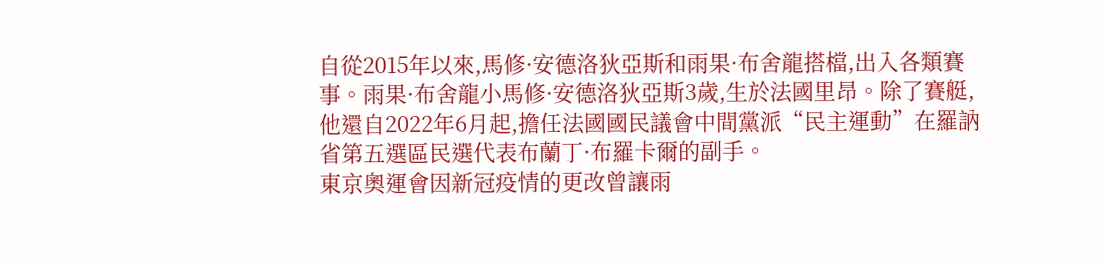自從2015年以來,馬修·安德洛狄亞斯和雨果·布舍龍搭檔,出入各類賽事。雨果·布舍龍小馬修·安德洛狄亞斯3歲,生於法國里昂。除了賽艇,他還自2022年6月起,擔任法國國民議會中間黨派“民主運動”在羅訥省第五選區民選代表布蘭丁·布羅卡爾的副手。
東京奧運會因新冠疫情的更改曾讓雨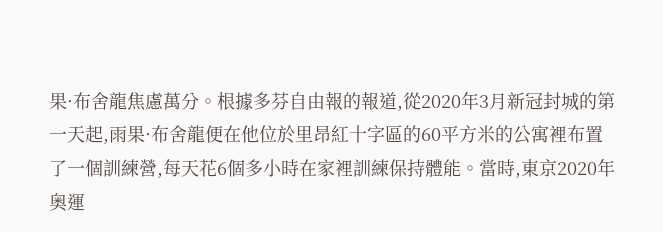果·布舍龍焦慮萬分。根據多芬自由報的報道,從2020年3月新冠封城的第一天起,雨果·布舍龍便在他位於里昂紅十字區的60平方米的公寓裡布置了一個訓練營,每天花6個多小時在家裡訓練保持體能。當時,東京2020年奧運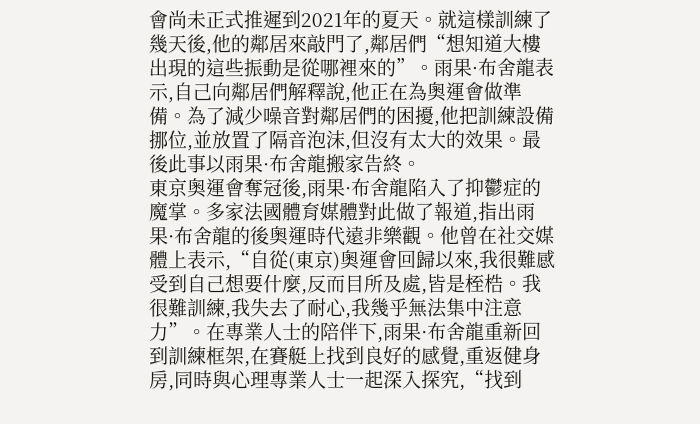會尚未正式推遲到2021年的夏天。就這樣訓練了幾天後,他的鄰居來敲門了,鄰居們“想知道大樓出現的這些振動是從哪裡來的”。雨果·布舍龍表示,自己向鄰居們解釋說,他正在為奧運會做準備。為了減少噪音對鄰居們的困擾,他把訓練設備挪位,並放置了隔音泡沫,但沒有太大的效果。最後此事以雨果·布舍龍搬家告終。
東京奧運會奪冠後,雨果·布舍龍陷入了抑鬱症的魔掌。多家法國體育媒體對此做了報道,指出雨果·布舍龍的後奧運時代遠非樂觀。他曾在社交媒體上表示,“自從(東京)奧運會回歸以來,我很難感受到自己想要什麼,反而目所及處,皆是桎梏。我很難訓練,我失去了耐心,我幾乎無法集中注意力”。在專業人士的陪伴下,雨果·布舍龍重新回到訓練框架,在賽艇上找到良好的感覺,重返健身房,同時與心理專業人士一起深入探究,“找到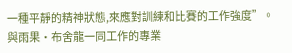一種平靜的精神狀態,來應對訓練和比賽的工作強度”。
與雨果·布舍龍一同工作的專業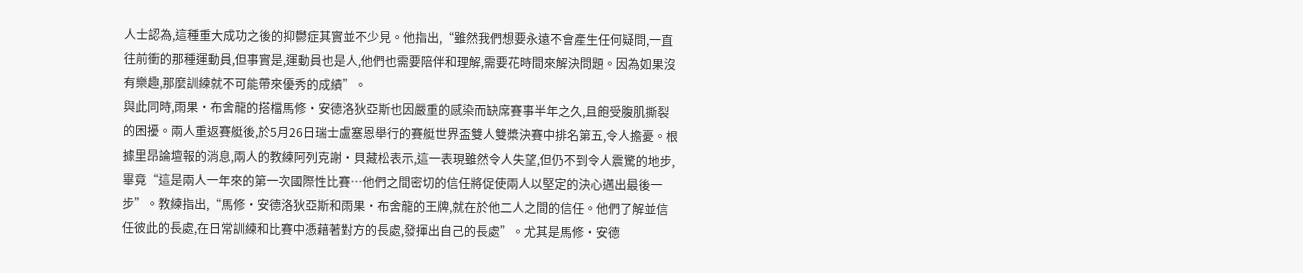人士認為,這種重大成功之後的抑鬱症其實並不少見。他指出,“雖然我們想要永遠不會產生任何疑問,一直往前衝的那種運動員,但事實是,運動員也是人,他們也需要陪伴和理解,需要花時間來解決問題。因為如果沒有樂趣,那麼訓練就不可能帶來優秀的成績”。
與此同時,雨果·布舍龍的搭檔馬修·安德洛狄亞斯也因嚴重的感染而缺席賽事半年之久,且飽受腹肌撕裂的困擾。兩人重返賽艇後,於5月26日瑞士盧塞恩舉行的賽艇世界盃雙人雙槳決賽中排名第五,令人擔憂。根據里昂論壇報的消息,兩人的教練阿列克謝·貝藏松表示,這一表現雖然令人失望,但仍不到令人震驚的地步,畢竟“這是兩人一年來的第一次國際性比賽…他們之間密切的信任將促使兩人以堅定的決心邁出最後一步”。教練指出,“馬修·安德洛狄亞斯和雨果·布舍龍的王牌,就在於他二人之間的信任。他們了解並信任彼此的長處,在日常訓練和比賽中憑藉著對方的長處,發揮出自己的長處”。尤其是馬修·安德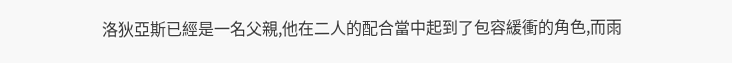洛狄亞斯已經是一名父親,他在二人的配合當中起到了包容緩衝的角色,而雨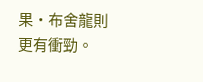果·布舍龍則更有衝勁。